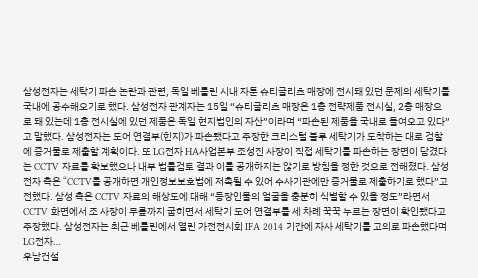삼성전자는 세탁기 파손 논란과 관련, 독일 베를린 시내 자툰 슈티글리츠 매장에 전시돼 있던 문제의 세탁기를 국내에 공수해오기로 했다. 삼성전자 관계자는 15일 “슈티글리츠 매장은 1층 전략제품 전시실, 2층 매장으로 돼 있는데 1층 전시실에 있던 제품은 독일 현지법인의 자산”이라며 “파손된 제품을 국내로 들여오고 있다”고 말했다. 삼성전자는 도어 연결부(힌지)가 파손됐다고 주장한 크리스털 블루 세탁기가 도착하는 대로 검찰에 증거물로 제출할 계획이다. 또 LG전자 HA사업본부 조성진 사장이 직접 세탁기를 파손하는 장면이 담겼다는 CCTV 자료를 확보했으나 내부 법률검토 결과 이를 공개하지는 않기로 방침을 정한 것으로 전해졌다. 삼성전자 측은 “CCTV를 공개하면 개인정보보호법에 저촉될 수 있어 수사기관에만 증거물로 제출하기로 했다”고 전했다. 삼성 측은 CCTV 자료의 해상도에 대해 “등장인물의 얼굴을 충분히 식별할 수 있을 정도”라면서 CCTV 화면에서 조 사장이 무릎까지 굽히면서 세탁기 도어 연결부를 세 차례 꾹꾹 누르는 장면이 확인됐다고 주장했다. 삼성전자는 최근 베를린에서 열린 가전전시회 IFA 2014 기간에 자사 세탁기를 고의로 파손했다며 LG전자…
우남건설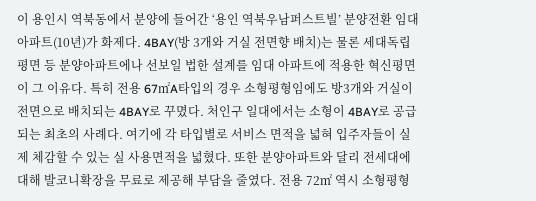이 용인시 역북동에서 분양에 들어간 ‘용인 역북우남퍼스트빌’ 분양전환 임대아파트(10년)가 화제다. 4BAY(방 3개와 거실 전면향 배치)는 물론 세대독립 평면 등 분양아파트에나 선보일 법한 설계를 임대 아파트에 적용한 혁신평면이 그 이유다. 특히 전용 67㎡A타입의 경우 소형평형임에도 방3개와 거실이 전면으로 배치되는 4BAY로 꾸몄다. 처인구 일대에서는 소형이 4BAY로 공급되는 최초의 사례다. 여기에 각 타입별로 서비스 면적을 넓혀 입주자들이 실제 체감할 수 있는 실 사용면적을 넓혔다. 또한 분양아파트와 달리 전세대에 대해 발코니확장을 무료로 제공해 부담을 줄였다. 전용 72㎡ 역시 소형평형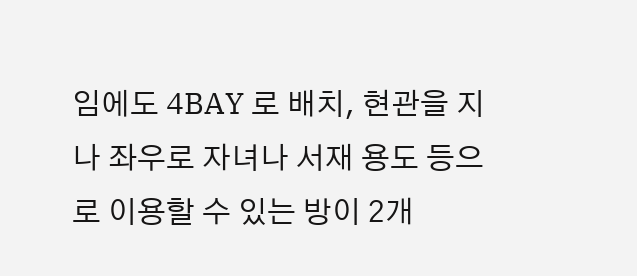임에도 4BAY 로 배치, 현관을 지나 좌우로 자녀나 서재 용도 등으로 이용할 수 있는 방이 2개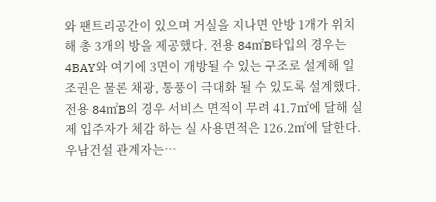와 팬트리공간이 있으며 거실을 지나면 안방 1개가 위치해 총 3개의 방을 제공했다. 전용 84㎡B타입의 경우는 4BAY와 여기에 3면이 개방될 수 있는 구조로 설계해 일조권은 물론 채광, 통풍이 극대화 될 수 있도록 설계했다. 전용 84㎡B의 경우 서비스 면적이 무려 41.7㎡에 달해 실제 입주자가 체감 하는 실 사용면적은 126.2㎡에 달한다. 우남건설 관계자는…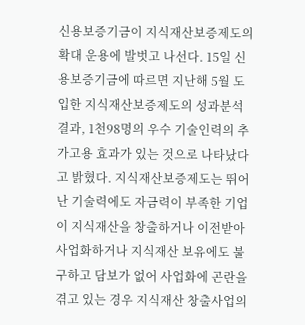신용보증기금이 지식재산보증제도의 확대 운용에 발벗고 나선다. 15일 신용보증기금에 따르면 지난해 5월 도입한 지식재산보증제도의 성과분석 결과, 1천98명의 우수 기술인력의 추가고용 효과가 있는 것으로 나타났다고 밝혔다. 지식재산보증제도는 뛰어난 기술력에도 자금력이 부족한 기업이 지식재산을 창출하거나 이전받아 사업화하거나 지식재산 보유에도 불구하고 담보가 없어 사업화에 곤란을 겪고 있는 경우 지식재산 창출사업의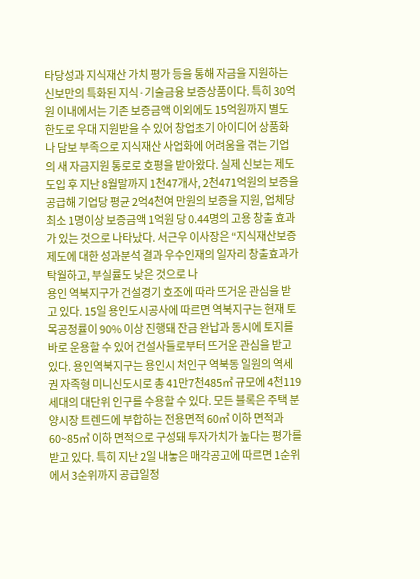타당성과 지식재산 가치 평가 등을 통해 자금을 지원하는 신보만의 특화된 지식·기술금융 보증상품이다. 특히 30억원 이내에서는 기존 보증금액 이외에도 15억원까지 별도 한도로 우대 지원받을 수 있어 창업초기 아이디어 상품화나 담보 부족으로 지식재산 사업화에 어려움을 겪는 기업의 새 자금지원 통로로 호평을 받아왔다. 실제 신보는 제도 도입 후 지난 8월말까지 1천47개사, 2천471억원의 보증을 공급해 기업당 평균 2억4천여 만원의 보증을 지원, 업체당 최소 1명이상 보증금액 1억원 당 0.44명의 고용 창출 효과가 있는 것으로 나타났다. 서근우 이사장은 “지식재산보증제도에 대한 성과분석 결과 우수인재의 일자리 창출효과가 탁월하고, 부실률도 낮은 것으로 나
용인 역북지구가 건설경기 호조에 따라 뜨거운 관심을 받고 있다. 15일 용인도시공사에 따르면 역북지구는 현재 토목공정률이 90% 이상 진행돼 잔금 완납과 동시에 토지를 바로 운용할 수 있어 건설사들로부터 뜨거운 관심을 받고 있다. 용인역북지구는 용인시 처인구 역북동 일원의 역세권 자족형 미니신도시로 총 41만7천485㎡ 규모에 4천119세대의 대단위 인구를 수용할 수 있다. 모든 블록은 주택 분양시장 트렌드에 부합하는 전용면적 60㎡ 이하 면적과 60~85㎡ 이하 면적으로 구성돼 투자가치가 높다는 평가를 받고 있다. 특히 지난 2일 내놓은 매각공고에 따르면 1순위에서 3순위까지 공급일정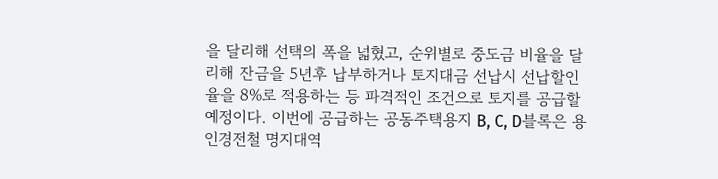을 달리해 선택의 폭을 넓혔고, 순위별로 중도금 비율을 달리해 잔금을 5년후 납부하거나 토지대금 선납시 선납할인율을 8%로 적용하는 등 파격적인 조건으로 토지를 공급할 예정이다. 이번에 공급하는 공동주택용지 B, C, D블록은 용인경전철 명지대역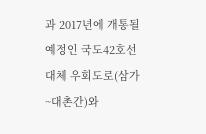과 2017년에 개통될 예정인 국도42호선 대체 우회도로(삼가~대촌간)와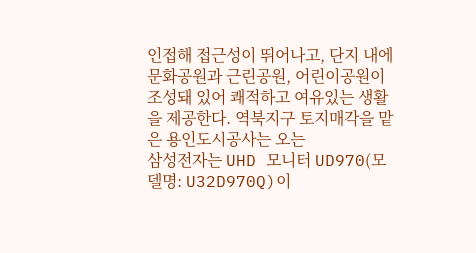인접해 접근성이 뛰어나고, 단지 내에 문화공원과 근린공원, 어린이공원이 조성돼 있어 쾌적하고 여유있는 생활을 제공한다. 역북지구 토지매각을 맡은 용인도시공사는 오는
삼성전자는 UHD 모니터 UD970(모델명: U32D970Q)이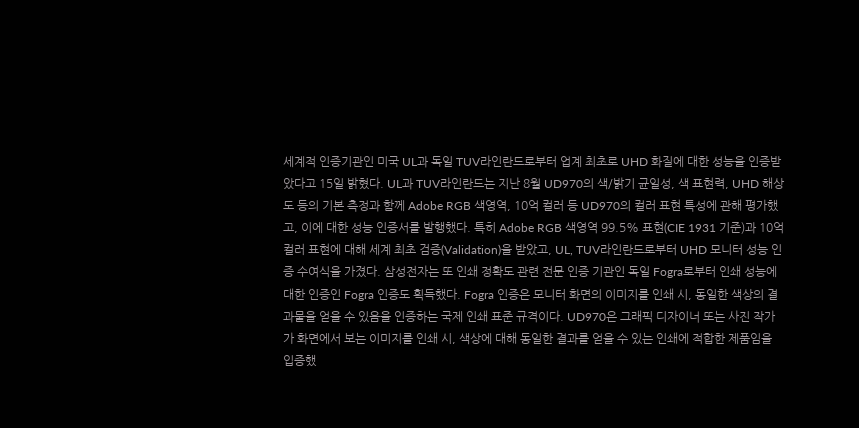세계적 인증기관인 미국 UL과 독일 TUV라인란드로부터 업계 최초로 UHD 화질에 대한 성능을 인증받았다고 15일 밝혔다. UL과 TUV라인란드는 지난 8월 UD970의 색/밝기 균일성, 색 표현력, UHD 해상도 등의 기본 측정과 함께 Adobe RGB 색영역, 10억 컬러 등 UD970의 컬러 표현 특성에 관해 평가했고, 이에 대한 성능 인증서를 발행했다. 특히 Adobe RGB 색영역 99.5% 표현(CIE 1931 기준)과 10억 컬러 표현에 대해 세계 최초 검증(Validation)을 받았고, UL, TUV라인란드로부터 UHD 모니터 성능 인증 수여식을 가졌다. 삼성전자는 또 인쇄 정확도 관련 전문 인증 기관인 독일 Fogra로부터 인쇄 성능에 대한 인증인 Fogra 인증도 획득했다. Fogra 인증은 모니터 화면의 이미지를 인쇄 시, 동일한 색상의 결과물을 얻을 수 있음을 인증하는 국제 인쇄 표준 규격이다. UD970은 그래픽 디자이너 또는 사진 작가가 화면에서 보는 이미지를 인쇄 시, 색상에 대해 동일한 결과를 얻을 수 있는 인쇄에 적합한 제품임을 입증했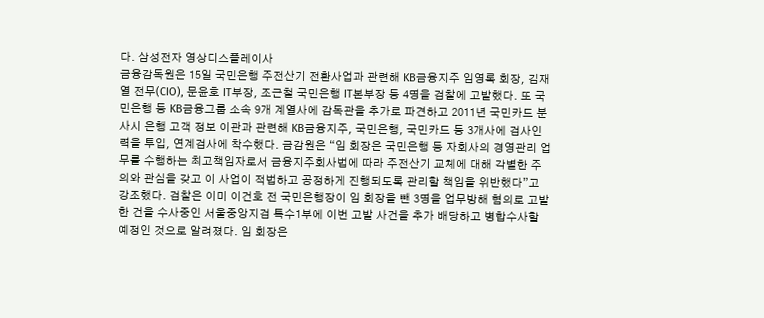다. 삼성전자 영상디스플레이사
금융감독원은 15일 국민은행 주전산기 전환사업과 관련해 KB금융지주 임영록 회장, 김재열 전무(CIO), 문윤호 IT부장, 조근철 국민은행 IT본부장 등 4명을 검찰에 고발했다. 또 국민은행 등 KB금융그룹 소속 9개 계열사에 감독관을 추가로 파견하고 2011년 국민카드 분사시 은행 고객 정보 이관과 관련해 KB금융지주, 국민은행, 국민카드 등 3개사에 검사인력을 투입, 연계검사에 착수했다. 금감원은 “임 회장은 국민은행 등 자회사의 경영관리 업무를 수행하는 최고책임자로서 금융지주회사법에 따라 주전산기 교체에 대해 각별한 주의와 관심을 갖고 이 사업이 적법하고 공정하게 진행되도록 관리할 책임을 위반했다”고 강조했다. 검찰은 이미 이건호 전 국민은행장이 임 회장을 뺀 3명을 업무방해 혐의로 고발한 건을 수사중인 서울중앙지검 특수1부에 이번 고발 사건을 추가 배당하고 병합수사할 예정인 것으로 알려졌다. 임 회장은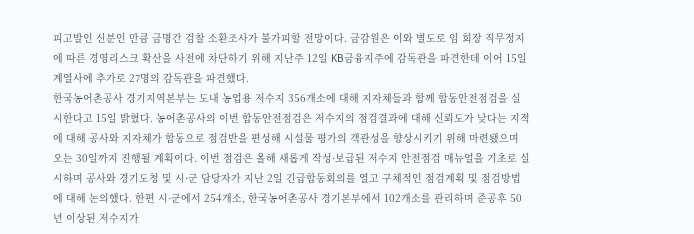피고발인 신분인 만큼 금명간 검찰 소환조사가 불가피할 전망이다. 금감원은 이와 별도로 임 회장 직무정지에 따른 경영리스크 확산을 사전에 차단하기 위해 지난주 12일 KB금융지주에 감독관을 파견한데 이어 15일 계열사에 추가로 27명의 감독관을 파견했다.
한국농어촌공사 경기지역본부는 도내 농업용 저수지 356개소에 대해 지자체들과 함께 합동안전점검을 실시한다고 15일 밝혔다. 농어촌공사의 이번 합동안전점검은 저수지의 점검결과에 대해 신뢰도가 낮다는 지적에 대해 공사와 지자체가 합동으로 점검반을 편성해 시설물 평가의 객관성을 향상시키기 위해 마련됐으며 오는 30일까지 진행될 계획이다. 이번 점검은 올해 새롭게 작성·보급된 저수지 안전점검 매뉴얼을 기초로 실시하며 공사와 경기도청 및 시·군 담당자가 지난 2일 긴급합동회의를 열고 구체적인 점검계획 및 점검방법에 대해 논의했다. 한편 시·군에서 254개소, 한국농어촌공사 경기본부에서 102개소를 관리하며 준공후 50년 이상된 저수지가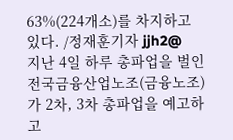63%(224개소)를 차지하고 있다. /정재훈기자 jjh2@
지난 4일 하루 총파업을 벌인 전국금융산업노조(금융노조)가 2차, 3차 총파업을 예고하고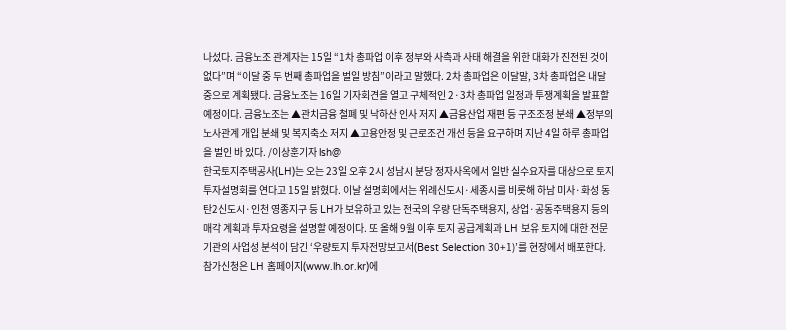나섰다. 금융노조 관계자는 15일 “1차 총파업 이후 정부와 사측과 사태 해결을 위한 대화가 진전된 것이 없다”며 “이달 중 두 번째 총파업을 벌일 방침”이라고 말했다. 2차 총파업은 이달말, 3차 총파업은 내달 중으로 계획됐다. 금융노조는 16일 기자회견을 열고 구체적인 2·3차 총파업 일정과 투쟁계획을 발표할 예정이다. 금융노조는 ▲관치금융 철폐 및 낙하산 인사 저지 ▲금융산업 재편 등 구조조정 분쇄 ▲정부의 노사관계 개입 분쇄 및 복지축소 저지 ▲고용안정 및 근로조건 개선 등을 요구하며 지난 4일 하루 총파업을 벌인 바 있다. /이상훈기자 lsh@
한국토지주택공사(LH)는 오는 23일 오후 2시 성남시 분당 정자사옥에서 일반 실수요자를 대상으로 토지 투자설명회를 연다고 15일 밝혔다. 이날 설명회에서는 위례신도시·세종시를 비롯해 하남 미사·화성 동탄2신도시·인천 영종지구 등 LH가 보유하고 있는 전국의 우량 단독주택용지, 상업·공동주택용지 등의 매각 계획과 투자요령을 설명할 예정이다. 또 올해 9월 이후 토지 공급계획과 LH 보유 토지에 대한 전문기관의 사업성 분석이 담긴 ‘우량토지 투자전망보고서(Best Selection 30+1)’를 현장에서 배포한다. 참가신청은 LH 홈페이지(www.lh.or.kr)에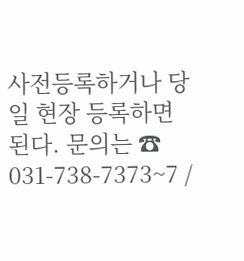사전등록하거나 당일 현장 등록하면 된다. 문의는 ☎ 031-738-7373~7 /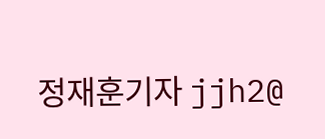정재훈기자 jjh2@